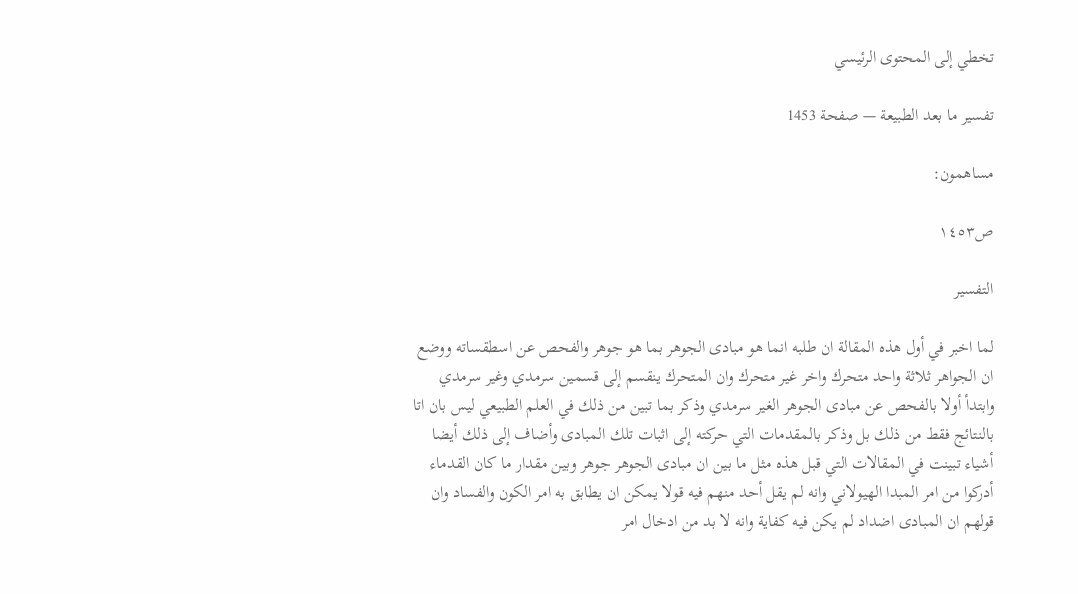تخطي إلى المحتوى الرئيسي

تفسير ما بعد الطبيعة — صفحة 1453

مساهمون:

ص١٤٥٣

التفسير

لما اخبر في أول هذه المقالة ان طلبه انما هو مبادى الجوهر بما هو جوهر والفحص عن اسطقساته ووضع ان الجواهر ثلاثة واحد متحرك واخر غير متحرك وان المتحرك ينقسم إلى قسمين سرمدي وغير سرمدي وابتدأ أولا بالفحص عن مبادى الجوهر الغير سرمدي وذكر بما تبين من ذلك في العلم الطبيعي ليس بان اتا بالنتائج فقط من ذلك بل وذكر بالمقدمات التي حركته إلى اثبات تلك المبادى وأضاف إلى ذلك أيضا أشياء تبينت في المقالات التي قبل هذه مثل ما بين ان مبادى الجوهر جوهر وبين مقدار ما كان القدماء أدركوا من امر المبدا الهيولاني وانه لم يقل أحد منهم فيه قولا يمكن ان يطابق به امر الكون والفساد وان قولهم ان المبادى اضداد لم يكن فيه كفاية وانه لا بد من ادخال امر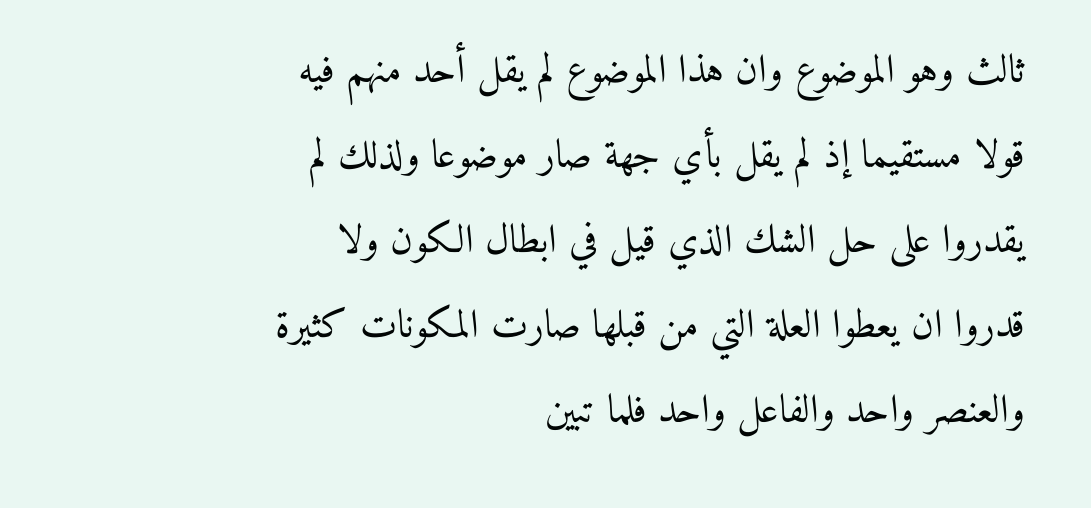ثالث وهو الموضوع وان هذا الموضوع لم يقل أحد منهم فيه قولا مستقيما إذ لم يقل بأي جهة صار موضوعا ولذلك لم يقدروا على حل الشك الذي قيل في ابطال الكون ولا قدروا ان يعطوا العلة التي من قبلها صارت المكونات كثيرة والعنصر واحد والفاعل واحد فلما تبين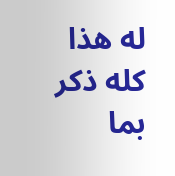له هذا كله ذكر بما